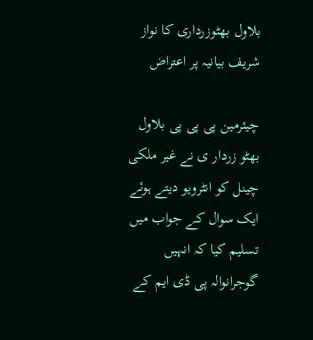بلاول بھٹوزرداری کا نواز شریف بیانیہ پر اعتراض

چیئرمین پی پی پی بلاول بھٹو زردار ی نے غیر ملکی چینل کو انٹرویو دیتے ہوئے ایک سوال کے جواب میں تسلیم کیا کہ انہیں گوجرانوالہ پی ڈی ایم کے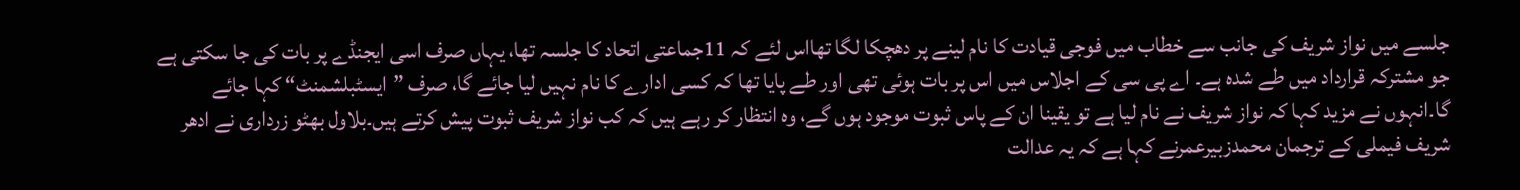جلسے میں نواز شریف کی جانب سے خطاب میں فوجی قیادت کا نام لینے پر دھچکا لگا تھااس لئے کہ 11جماعتی اتحاد کا جلسہ تھا، یہاں صرف اسی ایجنڈے پر بات کی جا سکتی ہے جو مشترکہ قرارداد میں طے شدہ ہے۔ اے پی سی کے اجلاس میں اس پر بات ہوئی تھی اور طے پایا تھا کہ کسی ادارے کا نام نہیں لیا جائے گا، صرف ”ایسٹبلشمنٹ“ کہا جائے گا۔انہوں نے مزید کہا کہ نواز شریف نے نام لیا ہے تو یقینا ان کے پاس ثبوت موجود ہوں گے، وہ انتظار کر رہے ہیں کہ کب نواز شریف ثبوت پیش کرتے ہیں۔بلاول بھٹو زرداری نے ادھر شریف فیملی کے ترجمان محمدزبیرعمرنے کہا ہے کہ یہ عدالت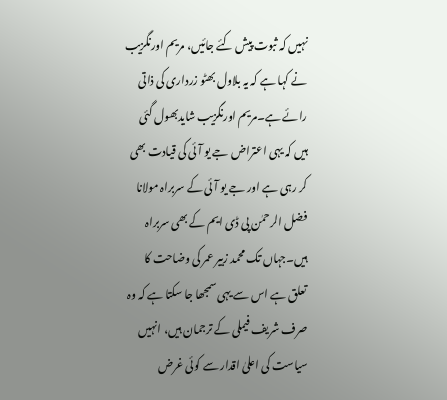نہیں کہ ثبوت پیش کئے جائیں، مریم اورنگزیب نے کہا ہے کہ یہ بلاول بھٹو زرداری کی ذاتی رائے ہے۔مریم اورنگزیب شایدبھول گئی ہیں کہ یہی اعتراض جے یو آئی کی قیادت بھی کر رہی ہے اور جے یو آئی کے سربراہ مولانا فضل الرحمٰن پی ڈی ایم کے بھی سربراہ ہیں۔جہاں تک محمد زبیر عمر کی وضاحت کا تعلق ہے اس سے یہی سمجھا جا سکتا ہے کہ وہ صرف شریف فیملی کے ترجمان ہیں، انہیں سیاست کی اعلیٰ اقدار سے کوئی غرض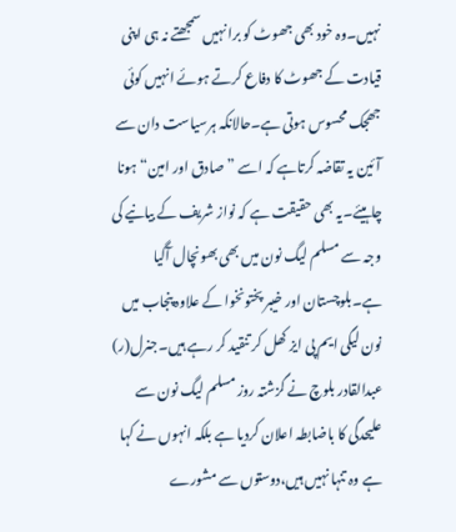نہیں۔وہ خود بھی جھوٹ کو برا نہیں سمجھتے نہ ہی اپنی قیادت کے جھوٹ کا دفاع کرتے ہوئے انہیں کوئی جھجک محسوس ہوتی ہے۔حالانکہ ہرسیاست دان سے آئین یہ تقاضہ کرتاہے کہ اسے ”صادق اور امین“ ہونا چاہیئے۔یہ بھی حقیقت ہے کہ نواز شریف کے بیانیے کی وجہ سے مسلم لیگ نون میں بھی بھونچال آگیا ہے۔بلوچستان اور خیبر پختونخوا کے علاوہ پنجاب میں نون لیگی ایم پی ایز کھل کر تنقید کر رہے ہیں۔جنرل(ر) عبدالقادر بلوچ نے گزشتہ روز مسلم لیگ نون سے علیحدگی کا باضابطہ اعلان کردیا ہے بلکہ انہوں نے کہا ہے وہ تنہا نہیں ہیں،دوستوں سے مشورے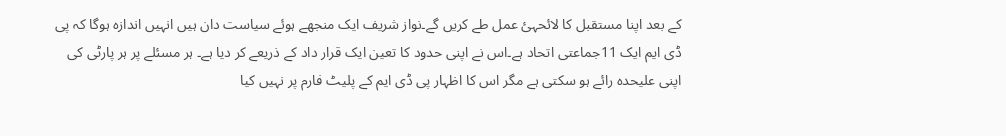کے بعد اپنا مستقبل کا لائحہئ عمل طے کریں گے۔نواز شریف ایک منجھے ہوئے سیاست دان ہیں انہیں اندازہ ہوگا کہ پی ڈی ایم ایک 11جماعتی اتحاد ہے۔اس نے اپنی حدود کا تعین ایک قرار داد کے ذریعے کر دیا ہے۔ ہر مسئلے پر ہر پارٹی کی اپنی علیحدہ رائے ہو سکتی ہے مگر اس کا اظہار پی ڈی ایم کے پلیٹ فارم پر نہیں کیا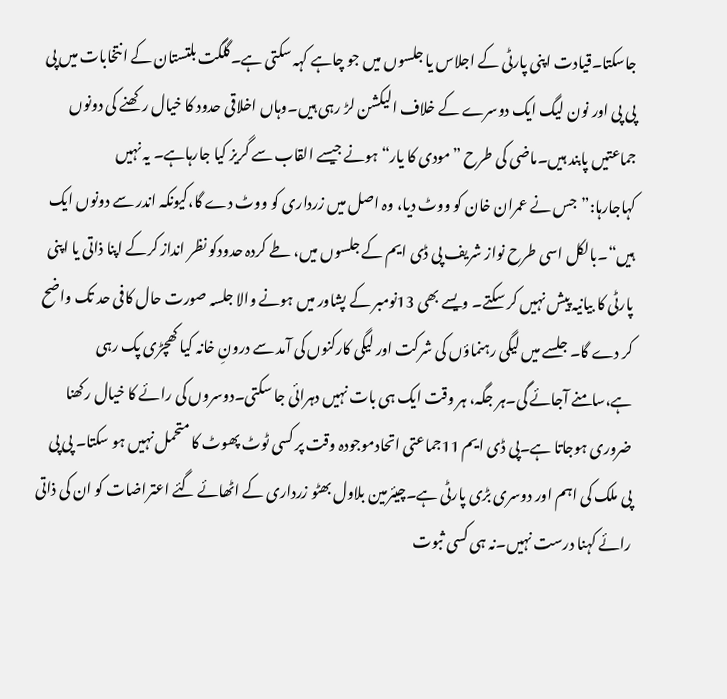جاسکتا۔قیادت اپنی پارٹی کے اجلاس یا جلسوں میں جو چاہے کہہ سکتی ہے۔گلگت بلتستان کے انتخابات میں پی پی پی اور نون لیگ ایک دوسرے کے خلاف الیکشن لڑ رہی ہیں۔وہاں اخلاقی حدود کا خیال رکھنے کی دونوں جماعتیں پابند ہیں۔ماضی کی طرح ”مودی کا یار“ ہونے جیسے القاب سے گریز کیا جارہاہے۔ یہ نہیں کہاجارہا:”جس نے عمران خان کو ووٹ دیا، وہ اصل میں زرداری کو ووٹ دے گا،کیونکہ اندر سے دونوں ایک ہیں“۔بالکل اسی طرح نواز شریف پی ڈی ایم کے جلسوں میں، طے کردہ حدودکو نظر انداز کرکے اپنا ذاتی یا اپنی پارٹی کا بیانیہ پیش نہیں کر سکتے۔ ویسے بھی 13نومبر کے پشاور میں ہونے والا جلسہ صورت حال کافی حد تک واضح کر دے گا۔ جلسے میں لیگی رہنماؤں کی شرکت اور لیگی کارکنوں کی آمد سے درونِ خانہ کیا کھچڑی پک رہی ہے،سامنے آجائے گی۔ہر جگہ، ہر وقت ایک ہی بات نہیں دہرائی جا سکتی۔دوسروں کی رائے کا خیال رکھنا ضروری ہوجاتا ہے۔پی ڈی ایم 11جماعتی اتحادموجودہ وقت پر کسی ٹوٹ پھوٹ کا متحمل نہیں ہو سکتا۔ پی پی پی ملک کی اہم اور دوسری بڑی پارٹی ہے۔چیئرمین بلاول بھٹو زرداری کے اٹھائے گئے اعتراضات کو ان کی ذاتی رائے کہنا درست نہیں۔نہ ہی کسی ثبوت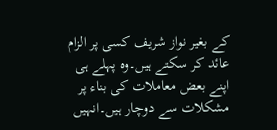کے بغیر نواز شریف کسی پر الزام عائد کر سکتے ہیں۔وہ پہلے ہی اپنے بعض معاملات کی بناء پر مشکلات سے دوچار ہیں۔انہیں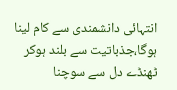انتہائی دانشمندی سے کام لینا ہوگا،جذباتیت سے بلند ہوکر ٹھنڈے دل سے سوچنا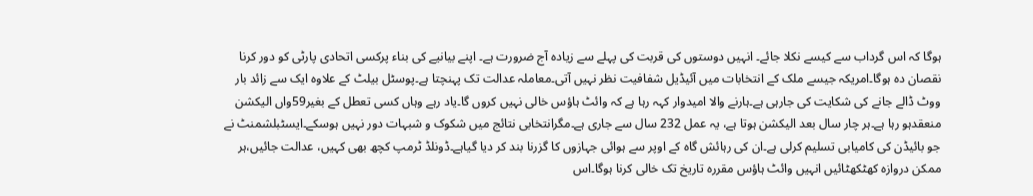ہوگا کہ اس گرداب سے کیسے نکلا جائے۔ انہیں دوستوں کی قربت کی پہلے سے زیادہ آج ضرورت ہے۔ اپنے بیانیے کی بناء پرکسی اتحادی پارٹی کو دور کرنا نقصان دہ ہوگا۔امریکہ جیسے ملک کے انتخابات میں آئیڈیل شفافیت نظر نہیں آتی۔معاملہ عدالت تک پہنچتا ہے۔پوسٹل بیلٹ کے علاوہ ایک سے زائد بار ووٹ ڈالے جانے کی شکایت کی جارہی ہے۔ہارنے والا امیدوار کہہ رہا ہے کہ وائٹ ہاؤس خالی نہیں کروں گا۔یاد رہے وہاں کسی تعطل کے بغیر59واں الیکشن منعقدہو رہا ہے۔ہر چار سال بعد الیکشن ہوتا ہے، یہ عمل 232 سال سے جاری ہے۔مگرانتخابی نتائج میں شکوک و شبہات دور نہیں ہوسکے۔ایسٹبلشمنٹ نے جو بائیڈن کی کامیابی تسلیم کرلی ہے۔ان کی رہائش گاہ کے اوپر سے ہوائی جہازوں کا گزرنا بند کر دیا گیاہے۔ڈونلڈ ٹرمپ کچھ بھی کہیں، عدالت جائیں،ہر ممکن دروازہ کھٹکھٹائیں انہیں وائٹ ہاؤس مقررہ تاریخ تک خالی کرنا ہوگا۔اس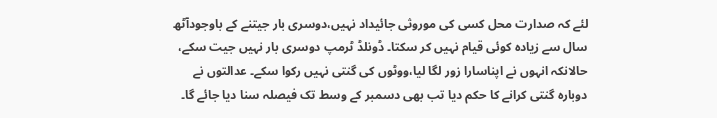لئے کہ صدارت محل کسی کی موروثی جائیداد نہیں،دوسری بار جیتنے کے باوجودآٹھ سال سے زیادہ کوئی قیام نہیں کر سکتا۔ ڈونلڈ ٹرمپ دوسری بار نہیں جیت سکے، حالانکہ انہوں نے اپناسارا زور لگا لیا،ووٹوں کی گنتی نہیں رکوا سکے۔ عدالتوں نے دوبارہ گنتی کرانے کا حکم دیا تب بھی دسمبر کے وسط تک فیصلہ سنا دیا جائے گا۔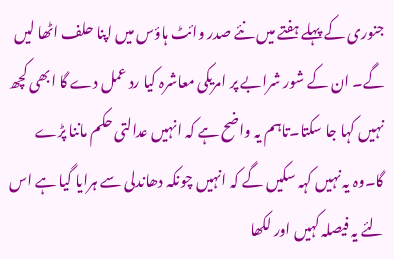جنوری کے پہلے ہفتے میں نئے صدر وائٹ ہاؤس میں اپنا حلف اٹھا لیں گے۔ ان کے شور شرابے پر امریکی معاشرہ کیا رد عمل دے گا ابھی کچھ نہیں کہا جا سکتا۔تاہم یہ واضح ہے کہ انہیں عدالتی حکم ماننا پڑے گا۔وہ یہ نہیں کہہ سکیں گے کہ انہیں چونکہ دھاندلی سے ہرایا گیا ہے اس لئے یہ فیصلہ کہیں اور لکھا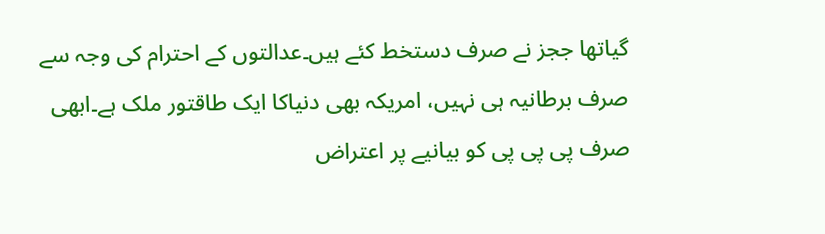گیاتھا ججز نے صرف دستخط کئے ہیں۔عدالتوں کے احترام کی وجہ سے صرف برطانیہ ہی نہیں، امریکہ بھی دنیاکا ایک طاقتور ملک ہے۔ابھی صرف پی پی پی کو بیانیے پر اعتراض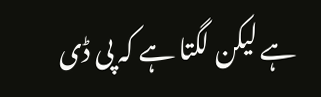ہے لیکن لگتا ہے کہ پی ڈی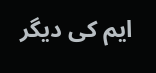ایم کی دیگر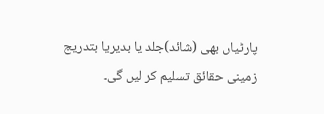پارٹیاں بھی (شائد)جلد یا بدیریا بتدریج زمینی حقائق تسلیم کر لیں گی۔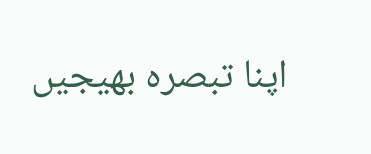اپنا تبصرہ بھیجیں